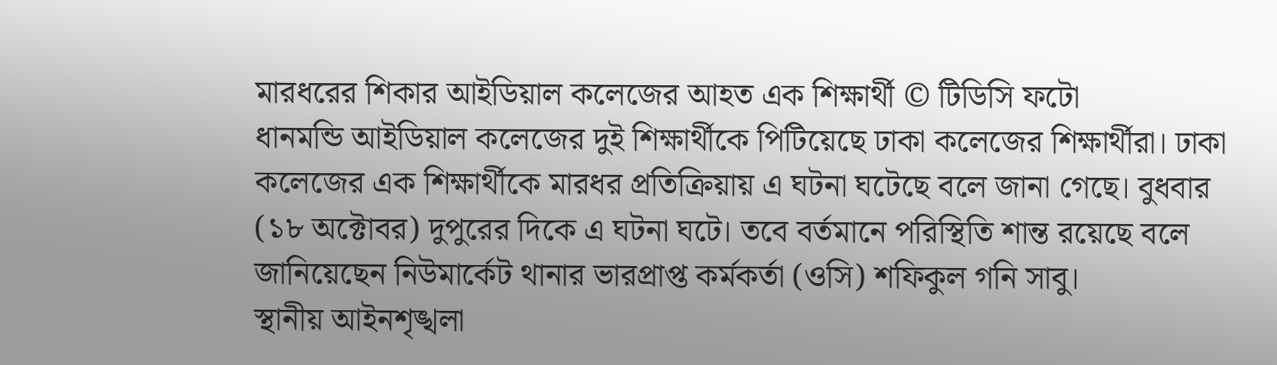মারধরের শিকার আইডিয়াল কলেজের আহত এক শিক্ষার্থী © টিডিসি ফটো
ধানমন্ডি আইডিয়াল কলেজের দুই শিক্ষার্থীকে পিটিয়েছে ঢাকা কলেজের শিক্ষার্থীরা। ঢাকা কলেজের এক শিক্ষার্থীকে মারধর প্রতিক্রিয়ায় এ ঘটনা ঘটেছে বলে জানা গেছে। বুধবার (১৮ অক্টোবর) দুপুরের দিকে এ ঘটনা ঘটে। তবে বর্তমানে পরিস্থিতি শান্ত রয়েছে বলে জানিয়েছেন নিউমার্কেট থানার ভারপ্রাপ্ত কর্মকর্তা (ওসি) শফিকুল গনি সাবু।
স্থানীয় আইনশৃঙ্খলা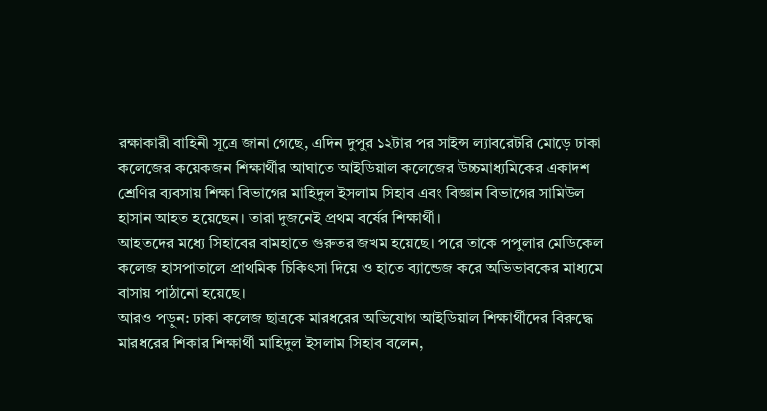রক্ষাকারী বাহিনী সূত্রে জানা গেছে, এদিন দুপুর ১২টার পর সাইন্স ল্যাবরেটরি মোড়ে ঢাকা কলেজের কয়েকজন শিক্ষার্থীর আঘাতে আইডিয়াল কলেজের উচ্চমাধ্যমিকের একাদশ শ্রেণির ব্যবসায় শিক্ষা বিভাগের মাহিদুল ইসলাম সিহাব এবং বিজ্ঞান বিভাগের সামিউল হাসান আহত হয়েছেন। তারা দুজনেই প্রথম বর্ষের শিক্ষার্থী।
আহতদের মধ্যে সিহাবের বামহাতে গুরুতর জখম হয়েছে। পরে তাকে পপুলার মেডিকেল কলেজ হাসপাতালে প্রাথমিক চিকিৎসা দিয়ে ও হাতে ব্যান্ডেজ করে অভিভাবকের মাধ্যমে বাসায় পাঠানো হয়েছে।
আরও পড়ুন: ঢাকা কলেজ ছাত্রকে মারধরের অভিযোগ আইডিয়াল শিক্ষার্থীদের বিরুদ্ধে
মারধরের শিকার শিক্ষার্থী মাহিদুল ইসলাম সিহাব বলেন,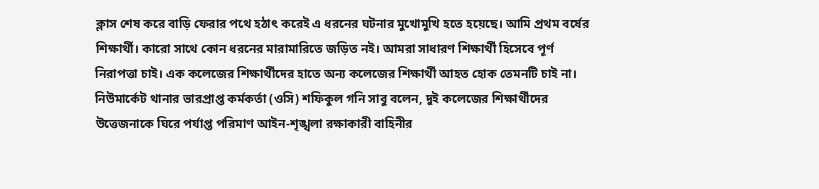ক্লাস শেষ করে বাড়ি ফেরার পথে হঠাৎ করেই এ ধরনের ঘটনার মুখোমুখি হতে হয়েছে। আমি প্রথম বর্ষের শিক্ষার্থী। কারো সাথে কোন ধরনের মারামারিতে জড়িত নই। আমরা সাধারণ শিক্ষার্থী হিসেবে পূর্ণ নিরাপত্তা চাই। এক কলেজের শিক্ষার্থীদের হাতে অন্য কলেজের শিক্ষার্থী আহত হোক তেমনটি চাই না।
নিউমার্কেট থানার ভারপ্রাপ্ত কর্মকর্তা (ওসি) শফিকুল গনি সাবু বলেন, দুই কলেজের শিক্ষার্থীদের উত্তেজনাকে ঘিরে পর্যাপ্ত পরিমাণ আইন-শৃঙ্খলা রক্ষাকারী বাহিনীর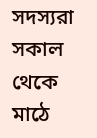সদস্যরা সকাল থেকে মাঠে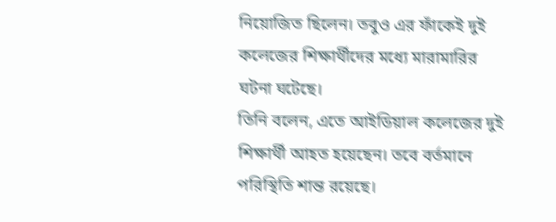নিয়োজিত ছিলেন। তবুও এর ফাঁকেই দুই কলেজের শিক্ষার্থীদের মধ্যে মারামারির ঘটনা ঘটেছে।
তিনি বলেন, এতে আইডিয়াল কলেজের দুই শিক্ষার্থী আহত হয়েছেন। তবে বর্তমানে পরিস্থিতি শান্ত রয়েছে।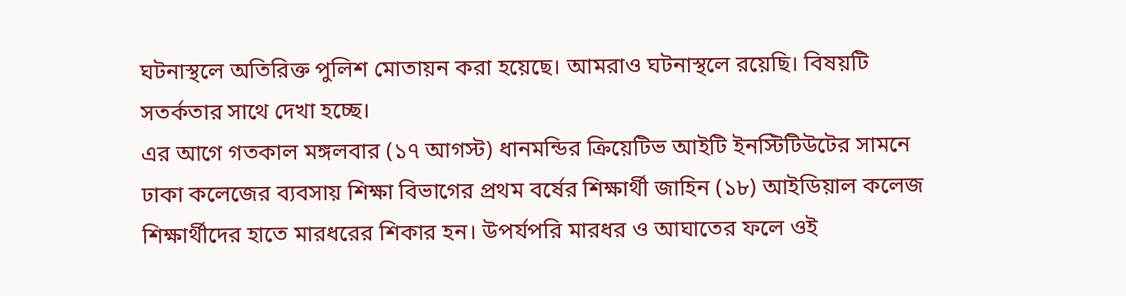ঘটনাস্থলে অতিরিক্ত পুলিশ মোতায়ন করা হয়েছে। আমরাও ঘটনাস্থলে রয়েছি। বিষয়টি সতর্কতার সাথে দেখা হচ্ছে।
এর আগে গতকাল মঙ্গলবার (১৭ আগস্ট) ধানমন্ডির ক্রিয়েটিভ আইটি ইনস্টিটিউটের সামনে ঢাকা কলেজের ব্যবসায় শিক্ষা বিভাগের প্রথম বর্ষের শিক্ষার্থী জাহিন (১৮) আইডিয়াল কলেজ শিক্ষার্থীদের হাতে মারধরের শিকার হন। উপর্যপরি মারধর ও আঘাতের ফলে ওই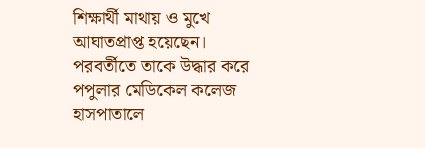শিক্ষার্থী মাথায় ও মুখে আঘাতপ্রাপ্ত হয়েছেন। পরবর্তীতে তাকে উদ্ধার করে পপুলার মেডিকেল কলেজ হাসপাতালে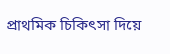প্রাথমিক চিকিৎসা দিয়ে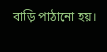বাড়ি পাঠানো হয়।